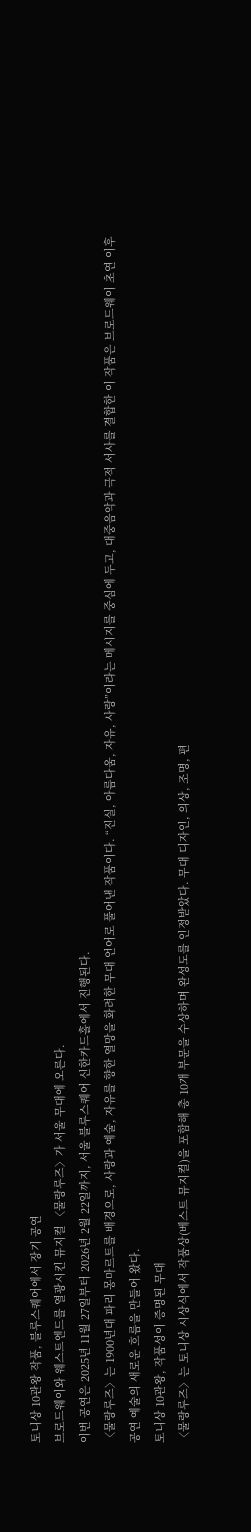토니상 10관왕 작품, 블루스퀘어에서 장기 공연
브로드웨이와 웨스트엔드를 열광시킨 뮤지컬 〈물랑루즈〉가 서울 무대에 오른다.
이번 공연은 2025년 11월 27일부터 2026년 2월 22일까지, 서울 블루스퀘어 신한카드홀에서 진행된다.
〈물랑루즈〉는 1900년대 파리 몽마르트를 배경으로, 사랑과 예술, 자유를 향한 열망을 화려한 무대 언어로 풀어낸 작품이다. “진실, 아름다움, 자유, 사랑”이라는 메시지를 중심에 두고, 대중음악과 극적 서사를 결합한 이 작품은 브로드웨이 초연 이후 공연 예술의 새로운 흐름을 만들어 왔다.
토니상 10관왕, 작품성이 증명된 무대
〈물랑루즈〉는 토니상 시상식에서 작품상(베스트 뮤지컬)을 포함해 총 10개 부문을 수상하며 완성도를 인정받았다. 무대 디자인, 의상, 조명, 편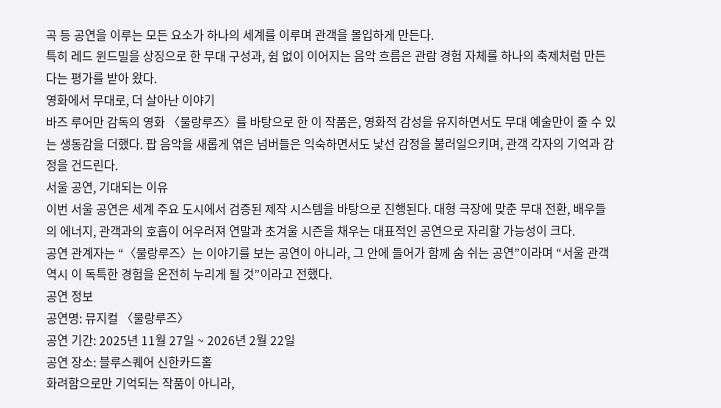곡 등 공연을 이루는 모든 요소가 하나의 세계를 이루며 관객을 몰입하게 만든다.
특히 레드 윈드밀을 상징으로 한 무대 구성과, 쉼 없이 이어지는 음악 흐름은 관람 경험 자체를 하나의 축제처럼 만든다는 평가를 받아 왔다.
영화에서 무대로, 더 살아난 이야기
바즈 루어만 감독의 영화 〈물랑루즈〉를 바탕으로 한 이 작품은, 영화적 감성을 유지하면서도 무대 예술만이 줄 수 있는 생동감을 더했다. 팝 음악을 새롭게 엮은 넘버들은 익숙하면서도 낯선 감정을 불러일으키며, 관객 각자의 기억과 감정을 건드린다.
서울 공연, 기대되는 이유
이번 서울 공연은 세계 주요 도시에서 검증된 제작 시스템을 바탕으로 진행된다. 대형 극장에 맞춘 무대 전환, 배우들의 에너지, 관객과의 호흡이 어우러져 연말과 초겨울 시즌을 채우는 대표적인 공연으로 자리할 가능성이 크다.
공연 관계자는 “〈물랑루즈〉는 이야기를 보는 공연이 아니라, 그 안에 들어가 함께 숨 쉬는 공연”이라며 “서울 관객 역시 이 독특한 경험을 온전히 누리게 될 것”이라고 전했다.
공연 정보
공연명: 뮤지컬 〈물랑루즈〉
공연 기간: 2025년 11월 27일 ~ 2026년 2월 22일
공연 장소: 블루스퀘어 신한카드홀
화려함으로만 기억되는 작품이 아니라,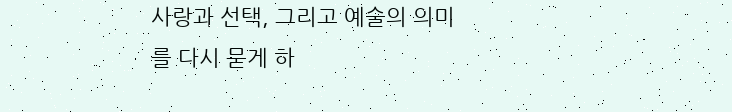사랑과 선택, 그리고 예술의 의미를 다시 묻게 하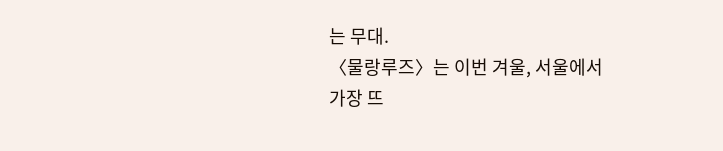는 무대.
〈물랑루즈〉는 이번 겨울, 서울에서 가장 뜨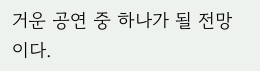거운 공연 중 하나가 될 전망이다.